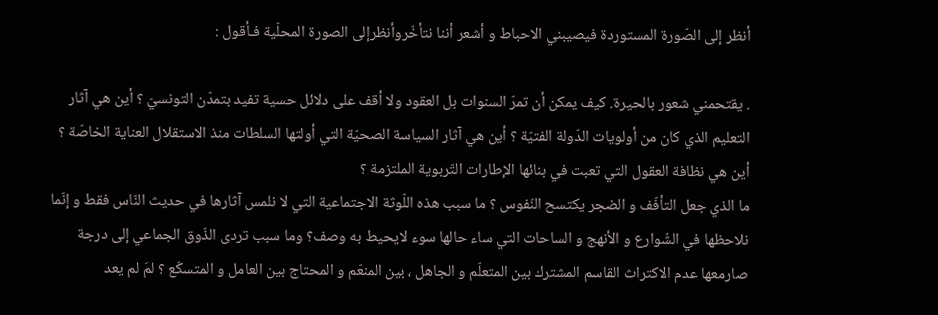أنظر إلى الصّورة المستوردة فيصيبني الاحباط و أشعر أننا نتأخّروأنظرإلى الصورة المحلّية فـأقول :

. يقتحمني شعور بالحيرة. كيف يمكن أن تمرّ السنوات بل العقود ولا أقف على دلائل حسية تفيد بتمدّن التونسيّ ؟ أين هي آثار التعليم الذي كان من أولويات الدّولة الفتيّة ؟ أين هي آثار السياسة الصحيّة التي أولتها السلطات منذ الاستقلال العناية الخاصّة ؟ أين هي نظافة العقول التي تعبت في بنائها الإطارات التّربوية الملتزمة ؟
ما الذي جعل التأفّف و الضجر يكتسح النّفوس ؟ ما سبب هذه اللّوثة الاجتماعية التي لا نلمس آثارها في حديث النّاس فقط و إنّما نلاحظها في الشّوارع و الأنهج و الساحات التي ساء حالها سوء لايحيط به وصف؟ وما سبب تردى الذّوق الجماعي إلى درجة صارمعها عدم الاكتراث القاسم المشترك بين المتعلّم و الجاهل ، بين المنعّم و المحتاج بين العامل و المتسكّع ؟ لمَ لم يعد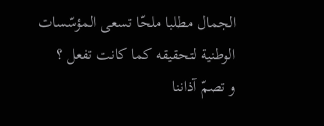الجمال مطلبا ملحّا تسعى المؤسّسات الوطنية لتحقيقه كما كانت تفعل ؟
و تصمّ آذاننا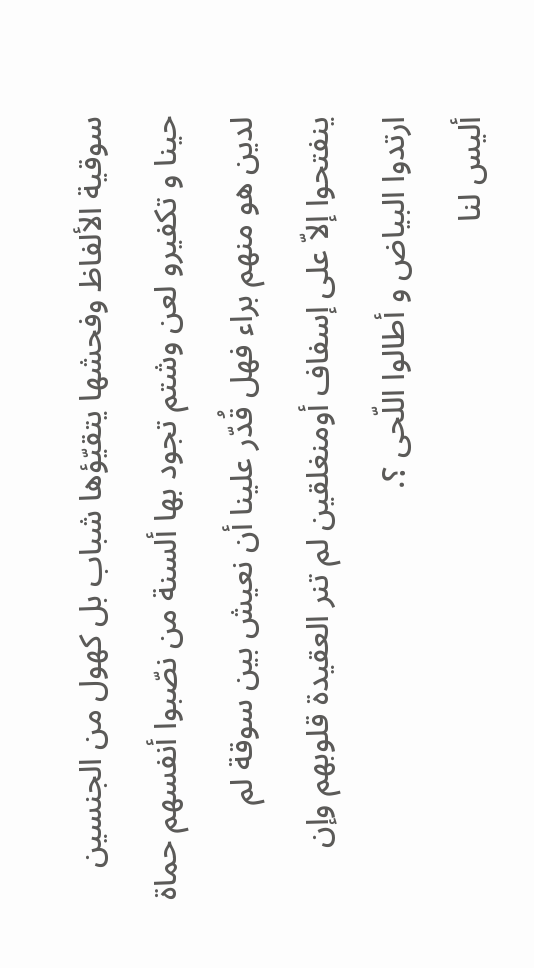سوقية الألفاظ وفحشها يتقيّؤها شباب بل كهول من الجنسين حينا و تكفيرو لعن وشتم تجود بها ألسنة من نصّبوا أنفسهم حماة لدين هو منهم براء فهل قُدّر علينا أن نعيش بين سوقة لم ينفتحوا إلاّ على إسفاف أومنغلقين لم تنر العقيدة قلوبهم وإن ارتدوا البياض و أطالوا اللّحى ؟.
أليس لنا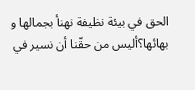الحق في بيئة نظيفة نهنأ بجمالها و بهائها؟أليس من حقّنا أن نسير في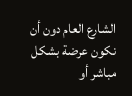الشارع العام دون أن نكون عرضة بشكل مباشر أو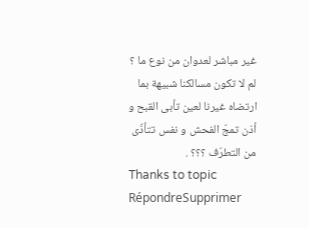غير مباشر لعدوان من نوع ما ؟ لم لا تكون مسالكنا شبيهة بما ارتضاه غيرنا لعين تأبى القبح و أذن تمجّ الفحش و نفس تتأذّى من التطرّف ؟؟؟ .
Thanks to topic
RépondreSupprimer